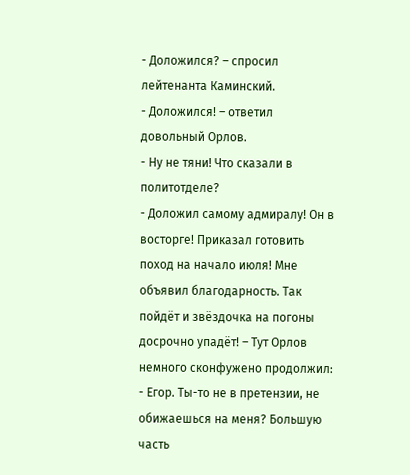- Доложился? – спросил лейтенанта Каминский.
- Доложился! – ответил довольный Орлов.
- Ну не тяни! Что сказали в политотделе?
- Доложил самому адмиралу! Он в восторге! Приказал готовить поход на начало июля! Мне объявил благодарность. Так пойдёт и звёздочка на погоны досрочно упадёт! – Тут Орлов немного сконфужено продолжил: - Егор. Ты-то не в претензии, не обижаешься на меня? Большую часть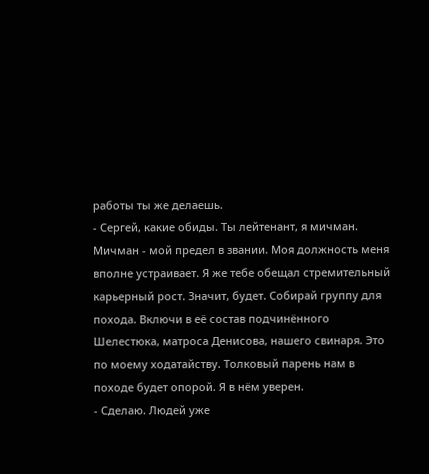работы ты же делаешь.
- Сергей, какие обиды. Ты лейтенант, я мичман. Мичман - мой предел в звании. Моя должность меня вполне устраивает. Я же тебе обещал стремительный карьерный рост. Значит, будет. Собирай группу для похода. Включи в её состав подчинённого Шелестюка, матроса Денисова, нашего свинаря. Это по моему ходатайству. Толковый парень нам в походе будет опорой. Я в нём уверен.
- Сделаю. Людей уже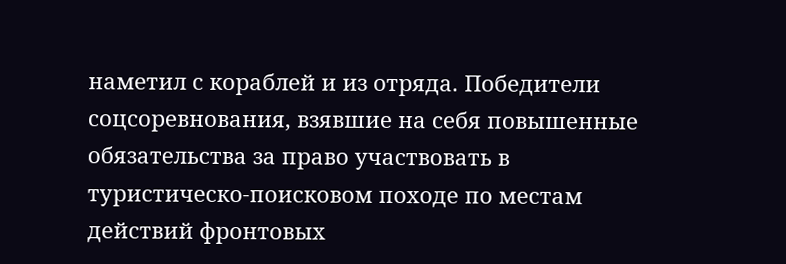наметил с кораблей и из отряда. Победители соцсоревнования, взявшие на себя повышенные обязательства за право участвовать в туристическо-поисковом походе по местам действий фронтовых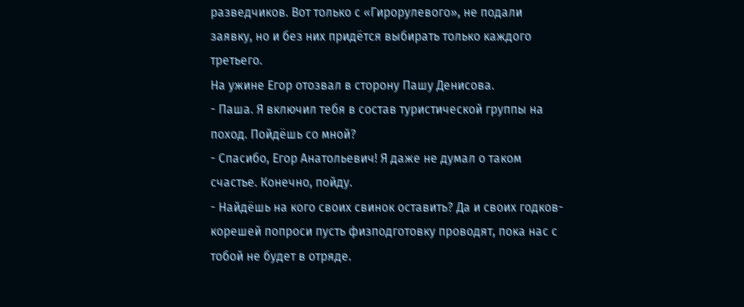разведчиков. Вот только с «Гирорулевого», не подали заявку, но и без них придётся выбирать только каждого третьего.
На ужине Егор отозвал в сторону Пашу Денисова.
- Паша. Я включил тебя в состав туристической группы на поход. Пойдёшь со мной?
- Спасибо, Егор Анатольевич! Я даже не думал о таком счастье. Конечно, пойду.
- Найдёшь на кого своих свинок оставить? Да и своих годков-корешей попроси пусть физподготовку проводят, пока нас с тобой не будет в отряде.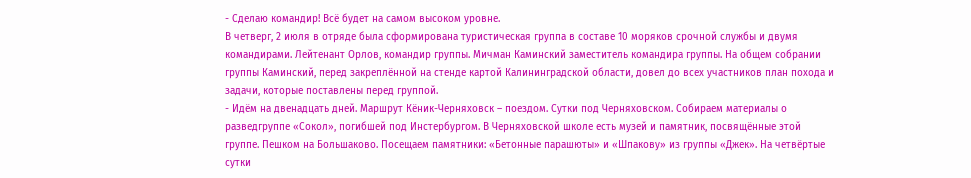- Сделаю командир! Всё будет на самом высоком уровне.
В четверг, 2 июля в отряде была сформирована туристическая группа в составе 10 моряков срочной службы и двумя командирами. Лейтенант Орлов, командир группы. Мичман Каминский заместитель командира группы. На общем собрании группы Каминский, перед закреплённой на стенде картой Калининградской области, довел до всех участников план похода и задачи, которые поставлены перед группой.
- Идём на двенадцать дней. Маршрут Кёник-Черняховск – поездом. Сутки под Черняховском. Собираем материалы о разведгруппе «Сокол», погибшей под Инстербургом. В Черняховской школе есть музей и памятник, посвящённые этой группе. Пешком на Большаково. Посещаем памятники: «Бетонные парашюты» и «Шпакову» из группы «Джек». На четвёртые сутки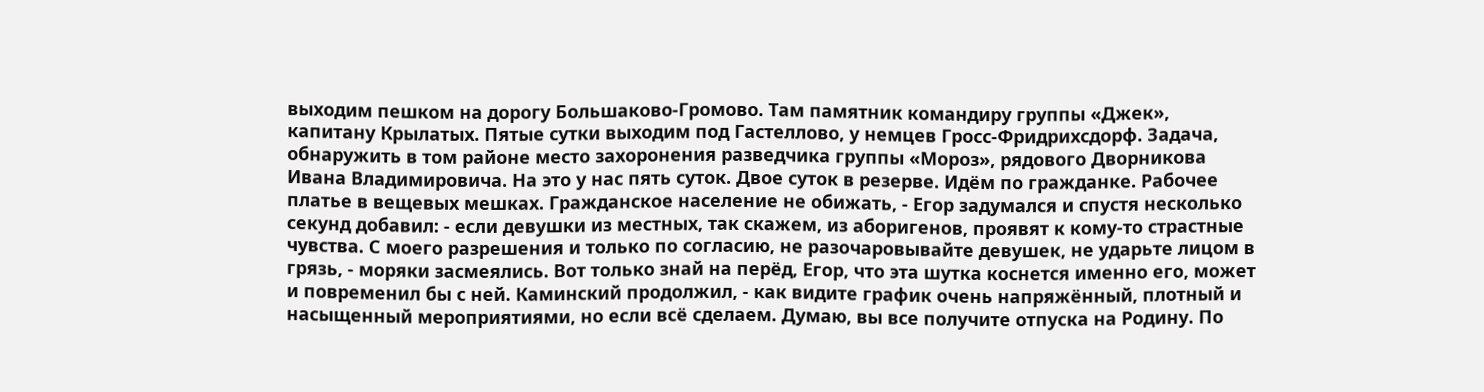выходим пешком на дорогу Большаково-Громово. Там памятник командиру группы «Джек», капитану Крылатых. Пятые сутки выходим под Гастеллово, у немцев Гросс-Фридрихсдорф. Задача, обнаружить в том районе место захоронения разведчика группы «Мороз», рядового Дворникова Ивана Владимировича. На это у нас пять суток. Двое суток в резерве. Идём по гражданке. Рабочее платье в вещевых мешках. Гражданское население не обижать, - Егор задумался и спустя несколько секунд добавил: - если девушки из местных, так скажем, из аборигенов, проявят к кому-то страстные чувства. С моего разрешения и только по согласию, не разочаровывайте девушек, не ударьте лицом в грязь, - моряки засмеялись. Вот только знай на перёд, Егор, что эта шутка коснется именно его, может и повременил бы с ней. Каминский продолжил, - как видите график очень напряжённый, плотный и насыщенный мероприятиями, но если всё сделаем. Думаю, вы все получите отпуска на Родину. По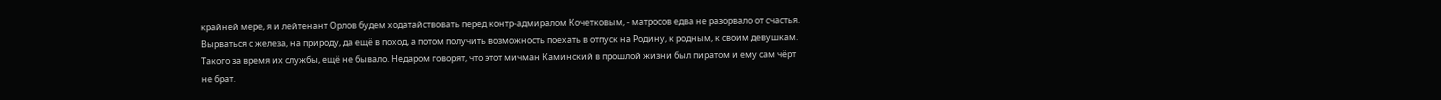крайней мере, я и лейтенант Орлов будем ходатайствовать перед контр-адмиралом Кочетковым, - матросов едва не разорвало от счастья. Вырваться с железа, на природу, да ещё в поход, а потом получить возможность поехать в отпуск на Родину, к родным, к своим девушкам. Такого за время их службы, ещё не бывало. Недаром говорят, что этот мичман Каминский в прошлой жизни был пиратом и ему сам чёрт не брат.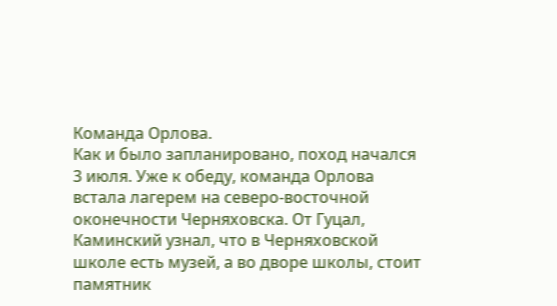Команда Орлова.
Как и было запланировано, поход начался 3 июля. Уже к обеду, команда Орлова встала лагерем на северо-восточной оконечности Черняховска. От Гуцал, Каминский узнал, что в Черняховской школе есть музей, а во дворе школы, стоит памятник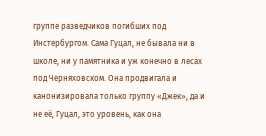группе разведчиков погибших под Инстербургом. Сама Гуцал, не бывала ни в школе, ни у памятника и уж конечно в лесах под Черняховском. Она продвигала и канонизировала только группу «Джек», да и не её, Гуцал, это уровень, как она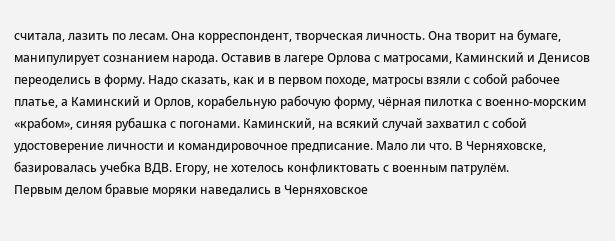считала, лазить по лесам. Она корреспондент, творческая личность. Она творит на бумаге, манипулирует сознанием народа. Оставив в лагере Орлова с матросами, Каминский и Денисов переоделись в форму. Надо сказать, как и в первом походе, матросы взяли с собой рабочее платье, а Каминский и Орлов, корабельную рабочую форму, чёрная пилотка с военно-морским «крабом», синяя рубашка с погонами. Каминский, на всякий случай захватил с собой удостоверение личности и командировочное предписание. Мало ли что. В Черняховске, базировалась учебка ВДВ. Егору, не хотелось конфликтовать с военным патрулём.
Первым делом бравые моряки наведались в Черняховское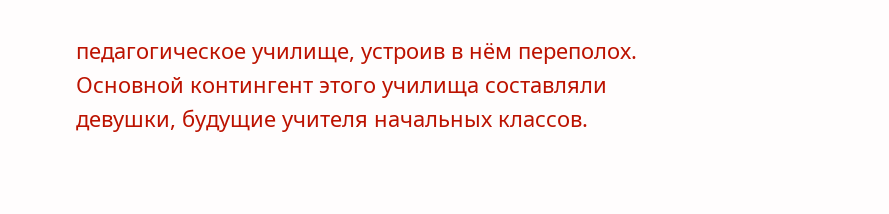педагогическое училище, устроив в нём переполох. Основной контингент этого училища составляли девушки, будущие учителя начальных классов.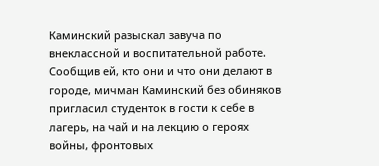Каминский разыскал завуча по внеклассной и воспитательной работе. Сообщив ей, кто они и что они делают в городе, мичман Каминский без обиняков пригласил студенток в гости к себе в лагерь, на чай и на лекцию о героях войны, фронтовых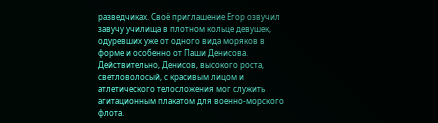разведчиках. Своё приглашение Егор озвучил завучу училища в плотном кольце девушек, одуревших уже от одного вида моряков в форме и особенно от Паши Денисова. Действительно, Денисов, высокого роста, светловолосый, с красивым лицом и атлетического телосложения мог служить агитационным плакатом для военно-морского флота.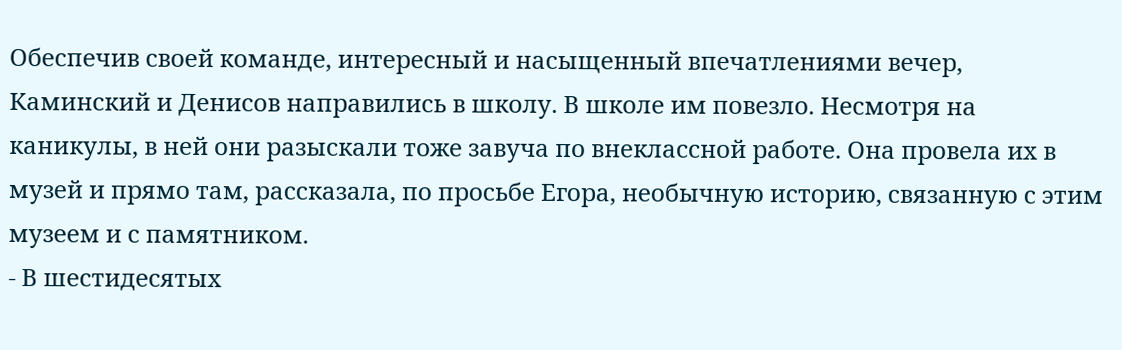Обеспечив своей команде, интересный и насыщенный впечатлениями вечер, Каминский и Денисов направились в школу. В школе им повезло. Несмотря на каникулы, в ней они разыскали тоже завуча по внеклассной работе. Она провела их в музей и прямо там, рассказала, по просьбе Егора, необычную историю, связанную с этим музеем и с памятником.
- В шестидесятых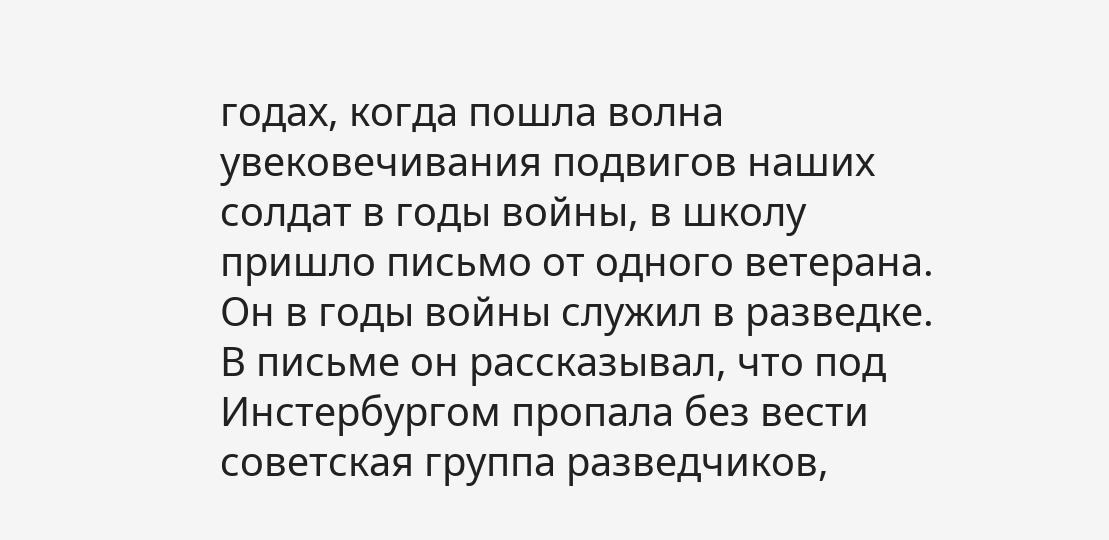годах, когда пошла волна увековечивания подвигов наших солдат в годы войны, в школу пришло письмо от одного ветерана. Он в годы войны служил в разведке. В письме он рассказывал, что под Инстербургом пропала без вести советская группа разведчиков,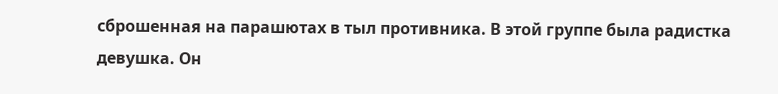сброшенная на парашютах в тыл противника. В этой группе была радистка девушка. Он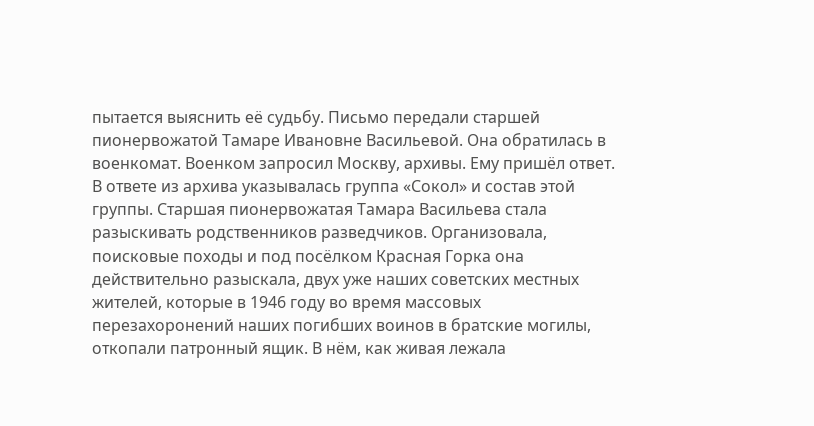пытается выяснить её судьбу. Письмо передали старшей пионервожатой Тамаре Ивановне Васильевой. Она обратилась в военкомат. Военком запросил Москву, архивы. Ему пришёл ответ. В ответе из архива указывалась группа «Сокол» и состав этой группы. Старшая пионервожатая Тамара Васильева стала разыскивать родственников разведчиков. Организовала, поисковые походы и под посёлком Красная Горка она действительно разыскала, двух уже наших советских местных жителей, которые в 1946 году во время массовых перезахоронений наших погибших воинов в братские могилы, откопали патронный ящик. В нём, как живая лежала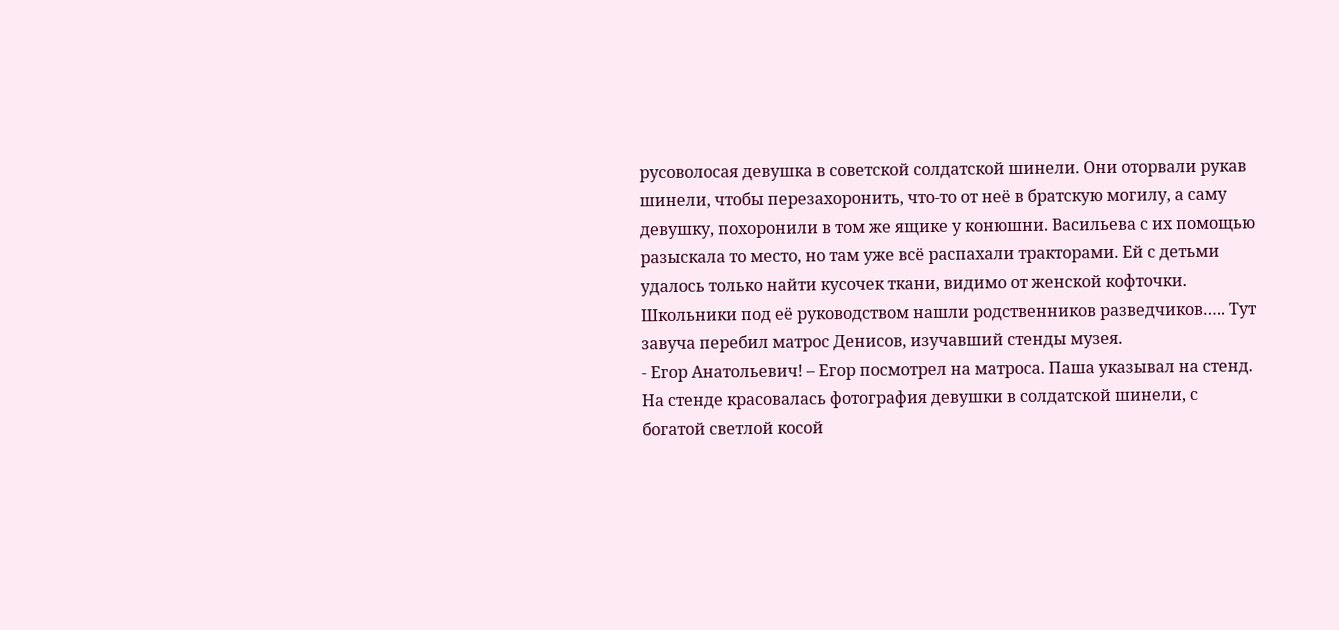русоволосая девушка в советской солдатской шинели. Они оторвали рукав шинели, чтобы перезахоронить, что-то от неё в братскую могилу, а саму девушку, похоронили в том же ящике у конюшни. Васильева с их помощью разыскала то место, но там уже всё распахали тракторами. Ей с детьми удалось только найти кусочек ткани, видимо от женской кофточки. Школьники под её руководством нашли родственников разведчиков….. Тут завуча перебил матрос Денисов, изучавший стенды музея.
- Егор Анатольевич! – Егор посмотрел на матроса. Паша указывал на стенд. На стенде красовалась фотография девушки в солдатской шинели, с богатой светлой косой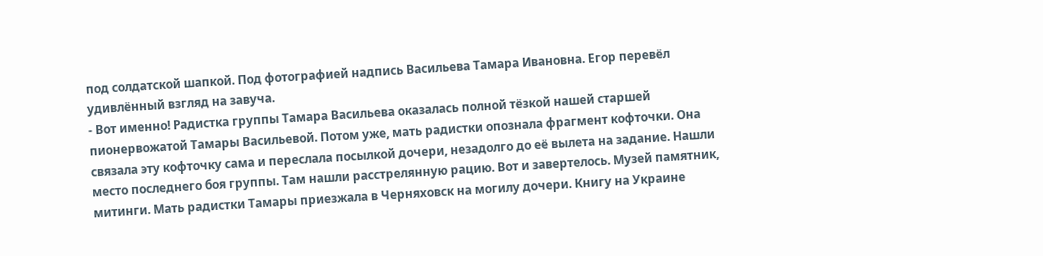под солдатской шапкой. Под фотографией надпись Васильева Тамара Ивановна. Егор перевёл удивлённый взгляд на завуча.
- Вот именно! Радистка группы Тамара Васильева оказалась полной тёзкой нашей старшей пионервожатой Тамары Васильевой. Потом уже, мать радистки опознала фрагмент кофточки. Она связала эту кофточку сама и переслала посылкой дочери, незадолго до её вылета на задание. Нашли место последнего боя группы. Там нашли расстрелянную рацию. Вот и завертелось. Музей памятник, митинги. Мать радистки Тамары приезжала в Черняховск на могилу дочери. Книгу на Украине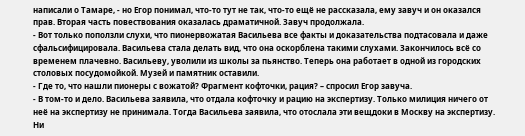написали о Тамаре, - но Егор понимал, что-то тут не так, что-то ещё не рассказала, ему завуч и он оказался прав. Вторая часть повествования оказалась драматичной. Завуч продолжала.
- Вот только поползли слухи, что пионервожатая Васильева все факты и доказательства подтасовала и даже сфальсифицировала. Васильева стала делать вид, что она оскорблена такими слухами. Закончилось всё со временем плачевно. Васильеву, уволили из школы за пьянство. Теперь она работает в одной из городских столовых посудомойкой. Музей и памятник оставили.
- Где то, что нашли пионеры с вожатой? Фрагмент кофточки, рация? – спросил Егор завуча.
- В том-то и дело. Васильева заявила, что отдала кофточку и рацию на экспертизу. Только милиция ничего от неё на экспертизу не принимала. Тогда Васильева заявила, что отослала эти вещдоки в Москву на экспертизу. Ни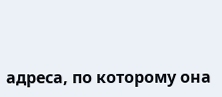адреса, по которому она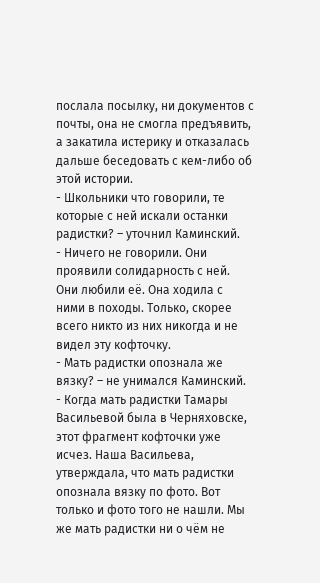послала посылку, ни документов с почты, она не смогла предъявить, а закатила истерику и отказалась дальше беседовать с кем-либо об этой истории.
- Школьники что говорили, те которые с ней искали останки радистки? – уточнил Каминский.
- Ничего не говорили. Они проявили солидарность с ней. Они любили её. Она ходила с ними в походы. Только, скорее всего никто из них никогда и не видел эту кофточку.
- Мать радистки опознала же вязку? – не унимался Каминский.
- Когда мать радистки Тамары Васильевой была в Черняховске, этот фрагмент кофточки уже исчез. Наша Васильева, утверждала, что мать радистки опознала вязку по фото. Вот только и фото того не нашли. Мы же мать радистки ни о чём не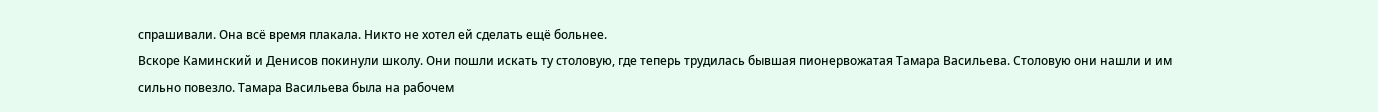спрашивали. Она всё время плакала. Никто не хотел ей сделать ещё больнее.
Вскоре Каминский и Денисов покинули школу. Они пошли искать ту столовую, где теперь трудилась бывшая пионервожатая Тамара Васильева. Столовую они нашли и им сильно повезло. Тамара Васильева была на рабочем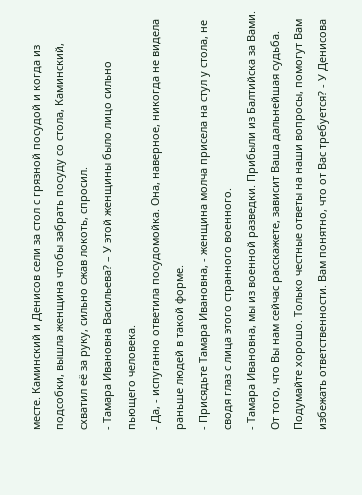месте. Каминский и Денисов сели за стол с грязной посудой и когда из подсобки, вышла женщина чтобы забрать посуду со стола, Каминский, схватил её за руку, сильно сжав локоть, спросил.
- Тамара Ивановна Васильева? – У этой женщины было лицо сильно пьющего человека.
- Да, - испуганно ответила посудомойка. Она, наверное, никогда не видела раньше людей в такой форме.
- Присядьте Тамара Ивановна, - женщина молча присела на стул у стола, не сводя глаз с лица этого странного военного.
- Тамара Ивановна, мы из военной разведки. Прибыли из Балтийска за Вами. От того, что Вы нам сейчас расскажете, зависит Ваша дальнейшая судьба. Подумайте хорошо. Только честные ответы на наши вопросы, помогут Вам избежать ответственности. Вам понятно, что от Вас требуется? - У Денисова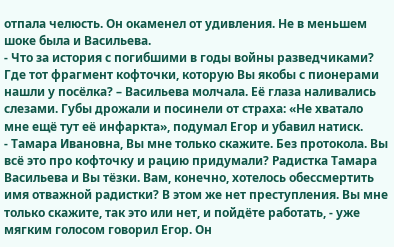отпала челюсть. Он окаменел от удивления. Не в меньшем шоке была и Васильева.
- Что за история с погибшими в годы войны разведчиками? Где тот фрагмент кофточки, которую Вы якобы с пионерами нашли у посёлка? – Васильева молчала. Её глаза наливались слезами. Губы дрожали и посинели от страха: «Не хватало мне ещё тут её инфаркта», подумал Егор и убавил натиск.
- Тамара Ивановна, Вы мне только скажите. Без протокола. Вы всё это про кофточку и рацию придумали? Радистка Тамара Васильева и Вы тёзки. Вам, конечно, хотелось обессмертить имя отважной радистки? В этом же нет преступления. Вы мне только скажите, так это или нет, и пойдёте работать, - уже мягким голосом говорил Егор. Он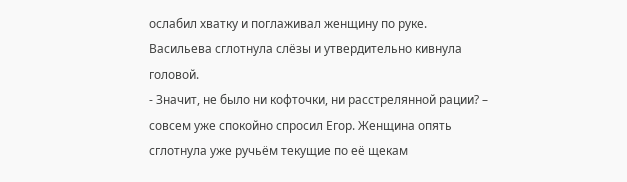ослабил хватку и поглаживал женщину по руке. Васильева сглотнула слёзы и утвердительно кивнула головой.
- Значит, не было ни кофточки, ни расстрелянной рации? – совсем уже спокойно спросил Егор. Женщина опять сглотнула уже ручьём текущие по её щекам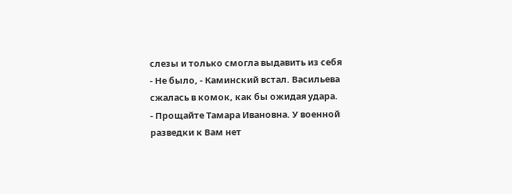слезы и только смогла выдавить из себя
- Не было, - Каминский встал. Васильева сжалась в комок, как бы ожидая удара.
- Прощайте Тамара Ивановна. У военной разведки к Вам нет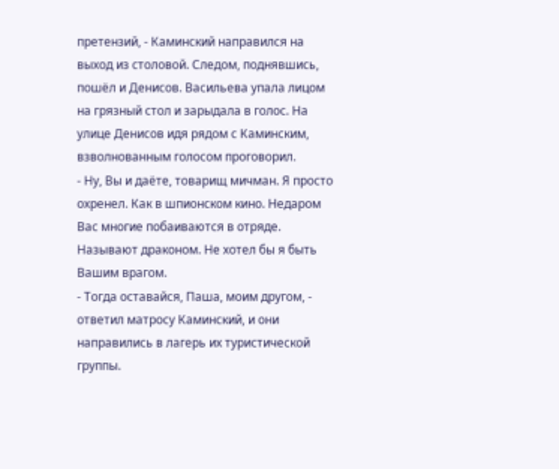претензий, - Каминский направился на выход из столовой. Следом, поднявшись, пошёл и Денисов. Васильева упала лицом на грязный стол и зарыдала в голос. На улице Денисов идя рядом с Каминским, взволнованным голосом проговорил.
- Ну, Вы и даёте, товарищ мичман. Я просто охренел. Как в шпионском кино. Недаром Вас многие побаиваются в отряде. Называют драконом. Не хотел бы я быть Вашим врагом.
- Тогда оставайся, Паша, моим другом, - ответил матросу Каминский, и они направились в лагерь их туристической группы.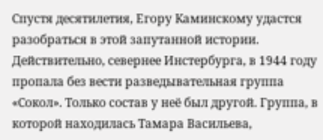Спустя десятилетия, Егору Каминскому удастся разобраться в этой запутанной истории. Действительно, севернее Инстербурга, в 1944 году пропала без вести разведывательная группа «Сокол». Только состав у неё был другой. Группа, в которой находилась Тамара Васильева,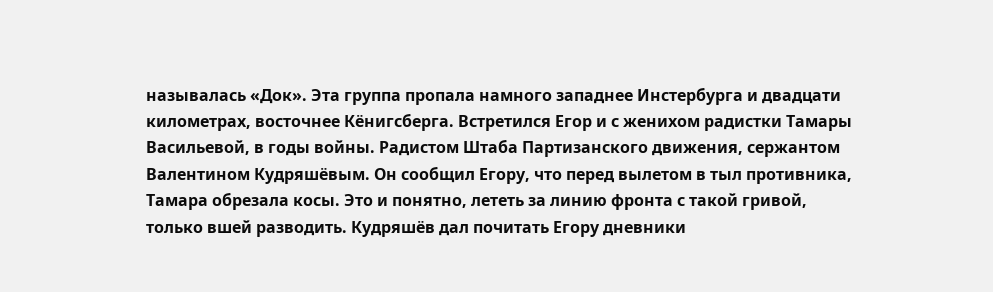называлась «Док». Эта группа пропала намного западнее Инстербурга и двадцати километрах, восточнее Кёнигсберга. Встретился Егор и с женихом радистки Тамары Васильевой, в годы войны. Радистом Штаба Партизанского движения, сержантом Валентином Кудряшёвым. Он сообщил Егору, что перед вылетом в тыл противника, Тамара обрезала косы. Это и понятно, лететь за линию фронта с такой гривой, только вшей разводить. Кудряшёв дал почитать Егору дневники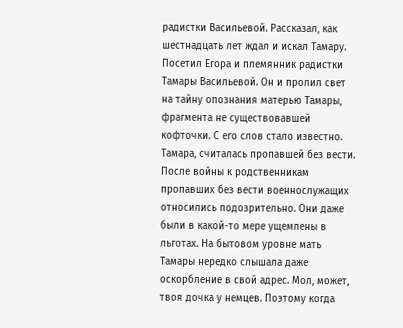радистки Васильевой. Рассказал, как шестнадцать лет ждал и искал Тамару. Посетил Егора и племянник радистки Тамары Васильевой. Он и пролил свет на тайну опознания матерью Тамары, фрагмента не существовавшей кофточки. С его слов стало известно. Тамара, считалась пропавшей без вести. После войны к родственникам пропавших без вести военнослужащих относились подозрительно. Они даже были в какой-то мере ущемлены в льготах. На бытовом уровне мать Тамары нередко слышала даже оскорбление в свой адрес. Мол, может, твоя дочка у немцев. Поэтому когда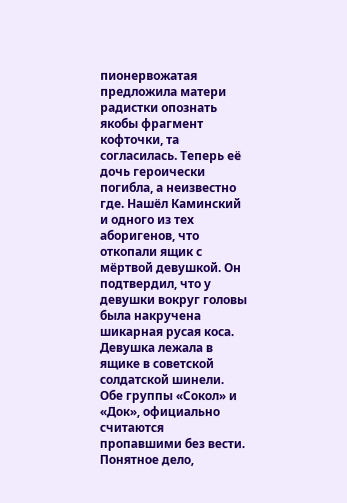пионервожатая предложила матери радистки опознать якобы фрагмент кофточки, та согласилась. Теперь её дочь героически погибла, а неизвестно где. Нашёл Каминский и одного из тех аборигенов, что откопали ящик с мёртвой девушкой. Он подтвердил, что у девушки вокруг головы была накручена шикарная русая коса. Девушка лежала в ящике в советской солдатской шинели. Обе группы «Сокол» и «Док», официально считаются пропавшими без вести. Понятное дело,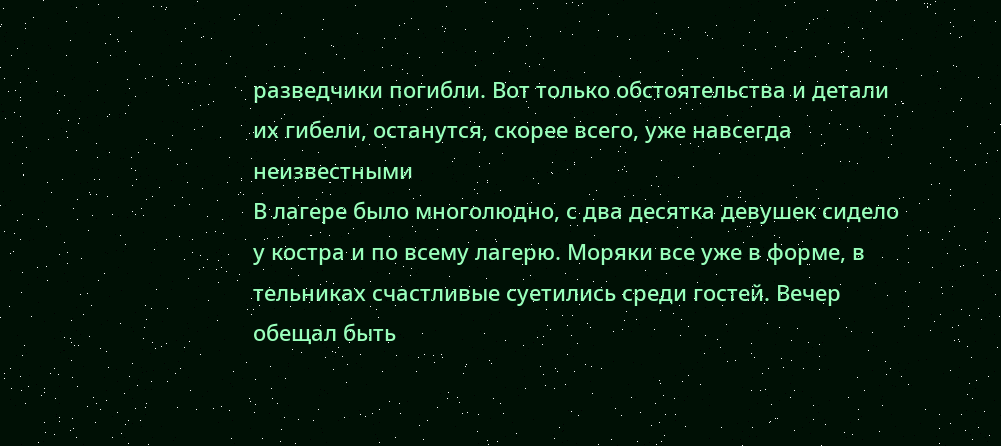разведчики погибли. Вот только обстоятельства и детали их гибели, останутся, скорее всего, уже навсегда неизвестными
В лагере было многолюдно, с два десятка девушек сидело у костра и по всему лагерю. Моряки все уже в форме, в тельниках счастливые суетились среди гостей. Вечер обещал быть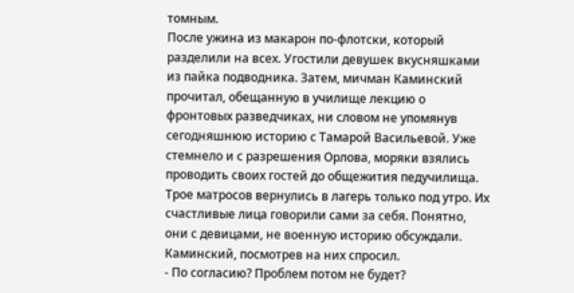томным.
После ужина из макарон по-флотски, который разделили на всех. Угостили девушек вкусняшками из пайка подводника. Затем, мичман Каминский прочитал, обещанную в училище лекцию о фронтовых разведчиках, ни словом не упомянув сегодняшнюю историю с Тамарой Васильевой. Уже стемнело и с разрешения Орлова, моряки взялись проводить своих гостей до общежития педучилища. Трое матросов вернулись в лагерь только под утро. Их счастливые лица говорили сами за себя. Понятно, они с девицами, не военную историю обсуждали. Каминский, посмотрев на них спросил.
- По согласию? Проблем потом не будет?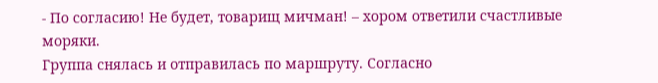- По согласию! Не будет, товарищ мичман! – хором ответили счастливые моряки.
Группа снялась и отправилась по маршруту. Согласно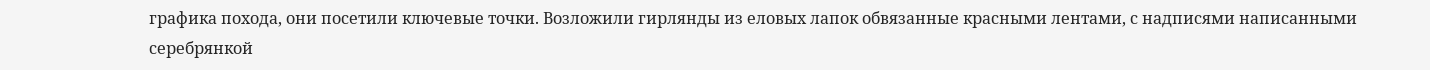графика похода, они посетили ключевые точки. Возложили гирлянды из еловых лапок обвязанные красными лентами, с надписями написанными серебрянкой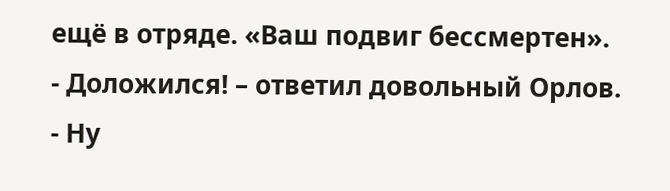ещё в отряде. «Ваш подвиг бессмертен».
- Доложился! – ответил довольный Орлов.
- Ну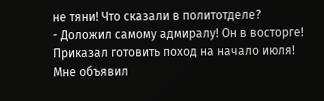не тяни! Что сказали в политотделе?
- Доложил самому адмиралу! Он в восторге! Приказал готовить поход на начало июля! Мне объявил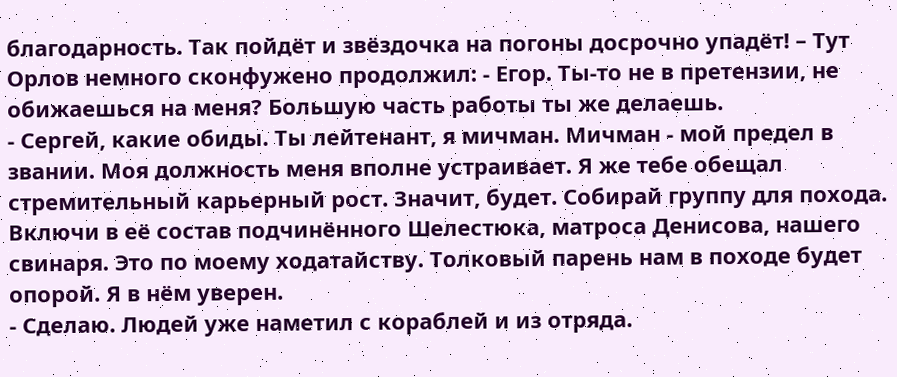благодарность. Так пойдёт и звёздочка на погоны досрочно упадёт! – Тут Орлов немного сконфужено продолжил: - Егор. Ты-то не в претензии, не обижаешься на меня? Большую часть работы ты же делаешь.
- Сергей, какие обиды. Ты лейтенант, я мичман. Мичман - мой предел в звании. Моя должность меня вполне устраивает. Я же тебе обещал стремительный карьерный рост. Значит, будет. Собирай группу для похода. Включи в её состав подчинённого Шелестюка, матроса Денисова, нашего свинаря. Это по моему ходатайству. Толковый парень нам в походе будет опорой. Я в нём уверен.
- Сделаю. Людей уже наметил с кораблей и из отряда.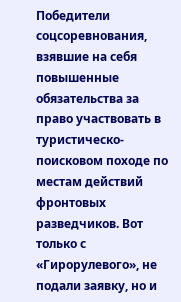Победители соцсоревнования, взявшие на себя повышенные обязательства за право участвовать в туристическо-поисковом походе по местам действий фронтовых разведчиков. Вот только с «Гирорулевого», не подали заявку, но и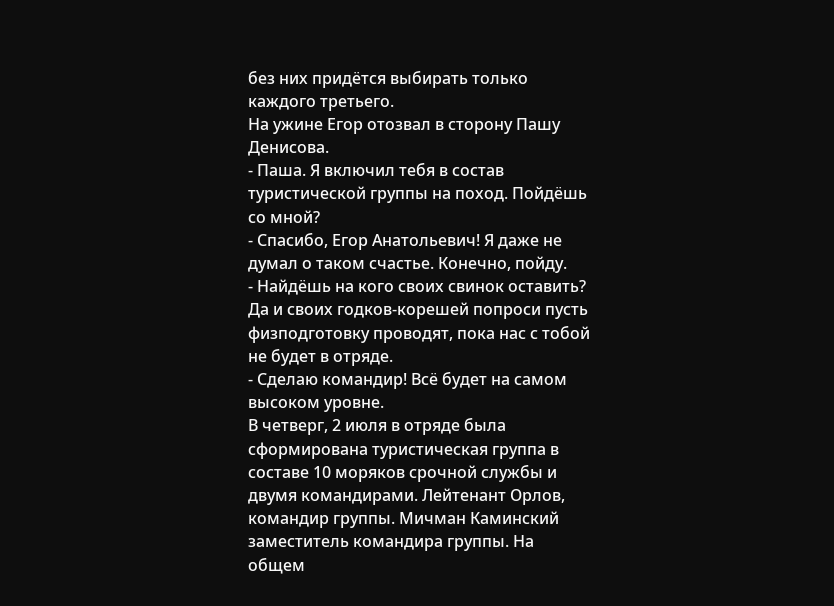без них придётся выбирать только каждого третьего.
На ужине Егор отозвал в сторону Пашу Денисова.
- Паша. Я включил тебя в состав туристической группы на поход. Пойдёшь со мной?
- Спасибо, Егор Анатольевич! Я даже не думал о таком счастье. Конечно, пойду.
- Найдёшь на кого своих свинок оставить? Да и своих годков-корешей попроси пусть физподготовку проводят, пока нас с тобой не будет в отряде.
- Сделаю командир! Всё будет на самом высоком уровне.
В четверг, 2 июля в отряде была сформирована туристическая группа в составе 10 моряков срочной службы и двумя командирами. Лейтенант Орлов, командир группы. Мичман Каминский заместитель командира группы. На общем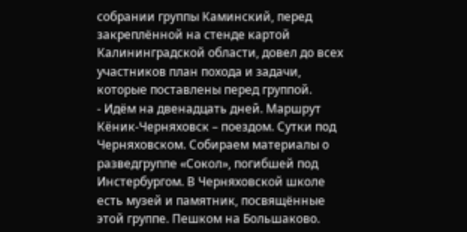собрании группы Каминский, перед закреплённой на стенде картой Калининградской области, довел до всех участников план похода и задачи, которые поставлены перед группой.
- Идём на двенадцать дней. Маршрут Кёник-Черняховск – поездом. Сутки под Черняховском. Собираем материалы о разведгруппе «Сокол», погибшей под Инстербургом. В Черняховской школе есть музей и памятник, посвящённые этой группе. Пешком на Большаково.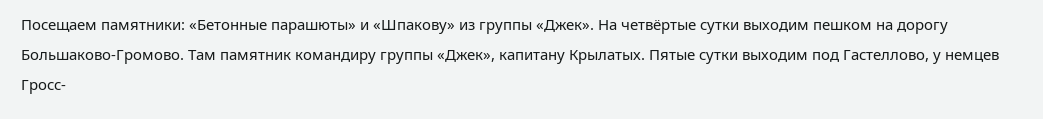Посещаем памятники: «Бетонные парашюты» и «Шпакову» из группы «Джек». На четвёртые сутки выходим пешком на дорогу Большаково-Громово. Там памятник командиру группы «Джек», капитану Крылатых. Пятые сутки выходим под Гастеллово, у немцев Гросс-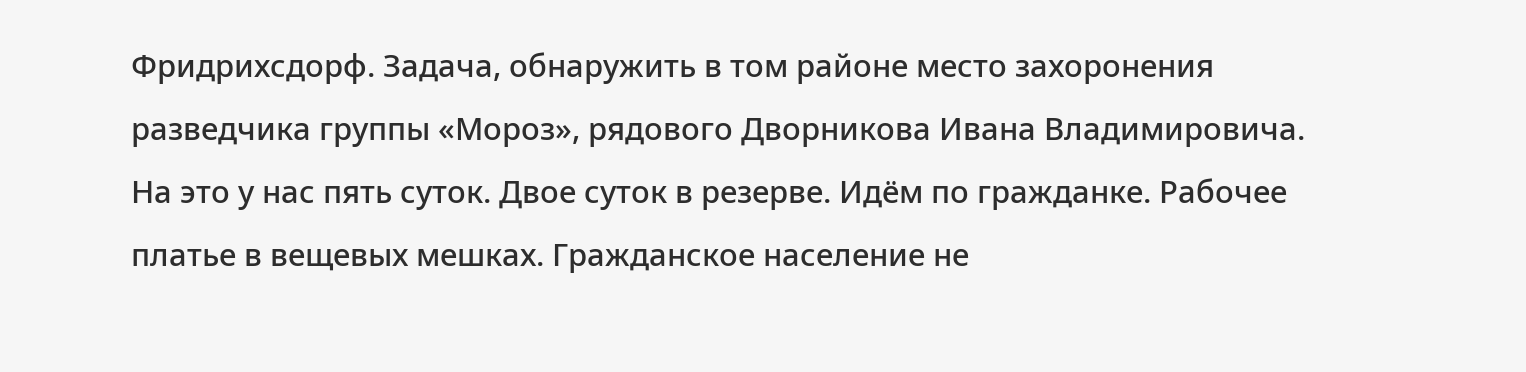Фридрихсдорф. Задача, обнаружить в том районе место захоронения разведчика группы «Мороз», рядового Дворникова Ивана Владимировича. На это у нас пять суток. Двое суток в резерве. Идём по гражданке. Рабочее платье в вещевых мешках. Гражданское население не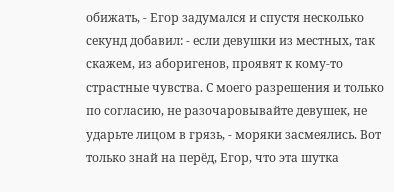обижать, - Егор задумался и спустя несколько секунд добавил: - если девушки из местных, так скажем, из аборигенов, проявят к кому-то страстные чувства. С моего разрешения и только по согласию, не разочаровывайте девушек, не ударьте лицом в грязь, - моряки засмеялись. Вот только знай на перёд, Егор, что эта шутка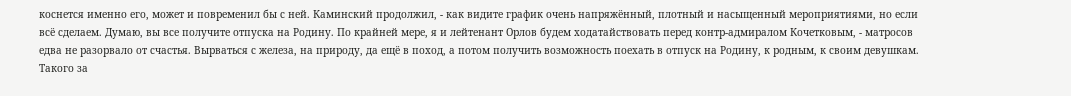коснется именно его, может и повременил бы с ней. Каминский продолжил, - как видите график очень напряжённый, плотный и насыщенный мероприятиями, но если всё сделаем. Думаю, вы все получите отпуска на Родину. По крайней мере, я и лейтенант Орлов будем ходатайствовать перед контр-адмиралом Кочетковым, - матросов едва не разорвало от счастья. Вырваться с железа, на природу, да ещё в поход, а потом получить возможность поехать в отпуск на Родину, к родным, к своим девушкам. Такого за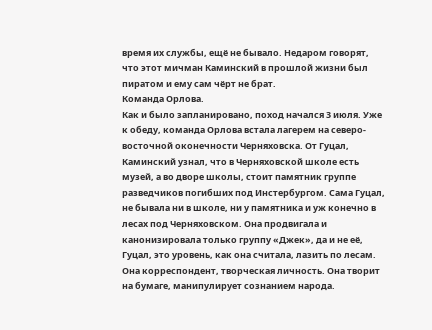время их службы, ещё не бывало. Недаром говорят, что этот мичман Каминский в прошлой жизни был пиратом и ему сам чёрт не брат.
Команда Орлова.
Как и было запланировано, поход начался 3 июля. Уже к обеду, команда Орлова встала лагерем на северо-восточной оконечности Черняховска. От Гуцал, Каминский узнал, что в Черняховской школе есть музей, а во дворе школы, стоит памятник группе разведчиков погибших под Инстербургом. Сама Гуцал, не бывала ни в школе, ни у памятника и уж конечно в лесах под Черняховском. Она продвигала и канонизировала только группу «Джек», да и не её, Гуцал, это уровень, как она считала, лазить по лесам. Она корреспондент, творческая личность. Она творит на бумаге, манипулирует сознанием народа.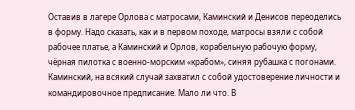Оставив в лагере Орлова с матросами, Каминский и Денисов переоделись в форму. Надо сказать, как и в первом походе, матросы взяли с собой рабочее платье, а Каминский и Орлов, корабельную рабочую форму, чёрная пилотка с военно-морским «крабом», синяя рубашка с погонами. Каминский, на всякий случай захватил с собой удостоверение личности и командировочное предписание. Мало ли что. В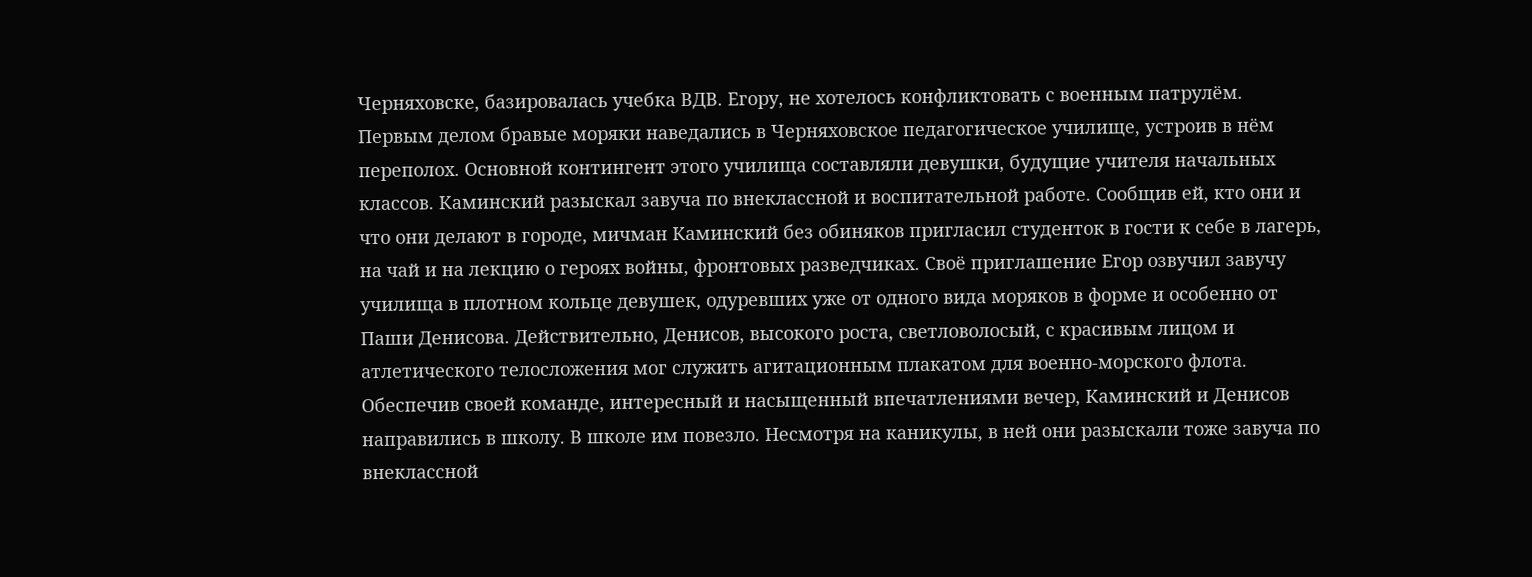Черняховске, базировалась учебка ВДВ. Егору, не хотелось конфликтовать с военным патрулём.
Первым делом бравые моряки наведались в Черняховское педагогическое училище, устроив в нём переполох. Основной контингент этого училища составляли девушки, будущие учителя начальных классов. Каминский разыскал завуча по внеклассной и воспитательной работе. Сообщив ей, кто они и что они делают в городе, мичман Каминский без обиняков пригласил студенток в гости к себе в лагерь, на чай и на лекцию о героях войны, фронтовых разведчиках. Своё приглашение Егор озвучил завучу училища в плотном кольце девушек, одуревших уже от одного вида моряков в форме и особенно от Паши Денисова. Действительно, Денисов, высокого роста, светловолосый, с красивым лицом и атлетического телосложения мог служить агитационным плакатом для военно-морского флота.
Обеспечив своей команде, интересный и насыщенный впечатлениями вечер, Каминский и Денисов направились в школу. В школе им повезло. Несмотря на каникулы, в ней они разыскали тоже завуча по внеклассной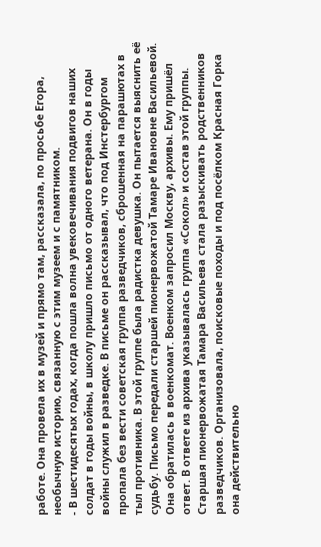работе. Она провела их в музей и прямо там, рассказала, по просьбе Егора, необычную историю, связанную с этим музеем и с памятником.
- В шестидесятых годах, когда пошла волна увековечивания подвигов наших солдат в годы войны, в школу пришло письмо от одного ветерана. Он в годы войны служил в разведке. В письме он рассказывал, что под Инстербургом пропала без вести советская группа разведчиков, сброшенная на парашютах в тыл противника. В этой группе была радистка девушка. Он пытается выяснить её судьбу. Письмо передали старшей пионервожатой Тамаре Ивановне Васильевой. Она обратилась в военкомат. Военком запросил Москву, архивы. Ему пришёл ответ. В ответе из архива указывалась группа «Сокол» и состав этой группы. Старшая пионервожатая Тамара Васильева стала разыскивать родственников разведчиков. Организовала, поисковые походы и под посёлком Красная Горка она действительно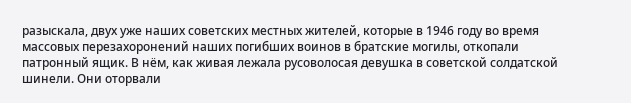разыскала, двух уже наших советских местных жителей, которые в 1946 году во время массовых перезахоронений наших погибших воинов в братские могилы, откопали патронный ящик. В нём, как живая лежала русоволосая девушка в советской солдатской шинели. Они оторвали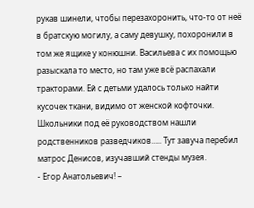рукав шинели, чтобы перезахоронить, что-то от неё в братскую могилу, а саму девушку, похоронили в том же ящике у конюшни. Васильева с их помощью разыскала то место, но там уже всё распахали тракторами. Ей с детьми удалось только найти кусочек ткани, видимо от женской кофточки. Школьники под её руководством нашли родственников разведчиков….. Тут завуча перебил матрос Денисов, изучавший стенды музея.
- Егор Анатольевич! –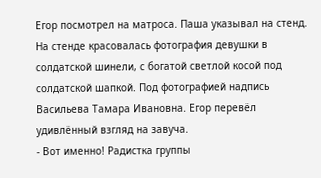Егор посмотрел на матроса. Паша указывал на стенд. На стенде красовалась фотография девушки в солдатской шинели, с богатой светлой косой под солдатской шапкой. Под фотографией надпись Васильева Тамара Ивановна. Егор перевёл удивлённый взгляд на завуча.
- Вот именно! Радистка группы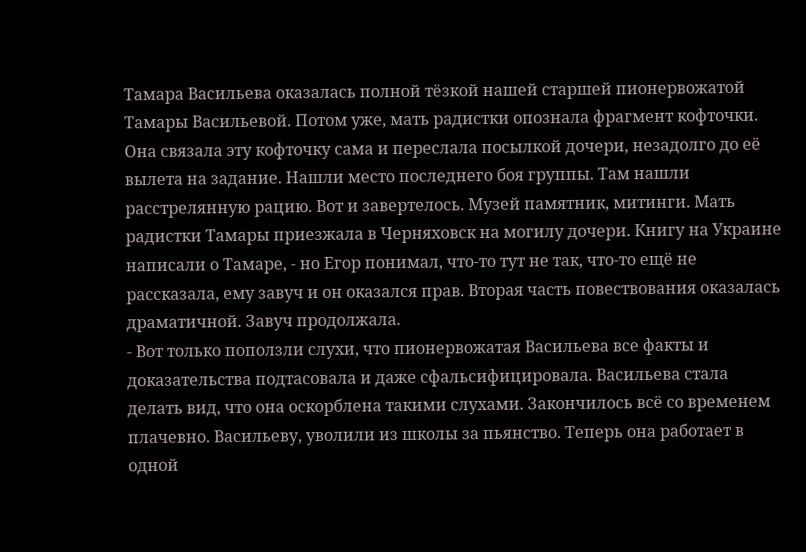Тамара Васильева оказалась полной тёзкой нашей старшей пионервожатой Тамары Васильевой. Потом уже, мать радистки опознала фрагмент кофточки. Она связала эту кофточку сама и переслала посылкой дочери, незадолго до её вылета на задание. Нашли место последнего боя группы. Там нашли расстрелянную рацию. Вот и завертелось. Музей памятник, митинги. Мать радистки Тамары приезжала в Черняховск на могилу дочери. Книгу на Украине написали о Тамаре, - но Егор понимал, что-то тут не так, что-то ещё не рассказала, ему завуч и он оказался прав. Вторая часть повествования оказалась драматичной. Завуч продолжала.
- Вот только поползли слухи, что пионервожатая Васильева все факты и доказательства подтасовала и даже сфальсифицировала. Васильева стала делать вид, что она оскорблена такими слухами. Закончилось всё со временем плачевно. Васильеву, уволили из школы за пьянство. Теперь она работает в одной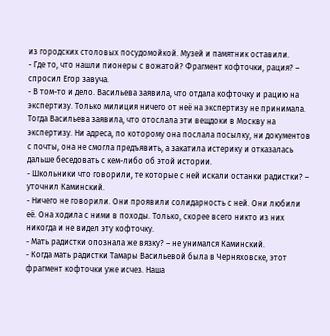из городских столовых посудомойкой. Музей и памятник оставили.
- Где то, что нашли пионеры с вожатой? Фрагмент кофточки, рация? – спросил Егор завуча.
- В том-то и дело. Васильева заявила, что отдала кофточку и рацию на экспертизу. Только милиция ничего от неё на экспертизу не принимала. Тогда Васильева заявила, что отослала эти вещдоки в Москву на экспертизу. Ни адреса, по которому она послала посылку, ни документов с почты, она не смогла предъявить, а закатила истерику и отказалась дальше беседовать с кем-либо об этой истории.
- Школьники что говорили, те которые с ней искали останки радистки? – уточнил Каминский.
- Ничего не говорили. Они проявили солидарность с ней. Они любили её. Она ходила с ними в походы. Только, скорее всего никто из них никогда и не видел эту кофточку.
- Мать радистки опознала же вязку? – не унимался Каминский.
- Когда мать радистки Тамары Васильевой была в Черняховске, этот фрагмент кофточки уже исчез. Наша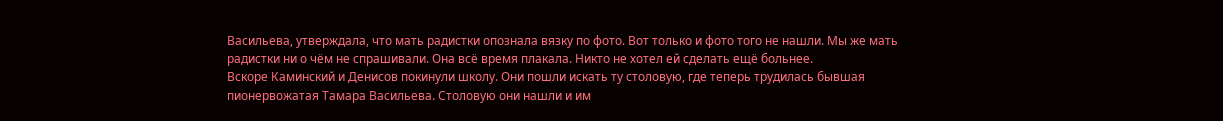Васильева, утверждала, что мать радистки опознала вязку по фото. Вот только и фото того не нашли. Мы же мать радистки ни о чём не спрашивали. Она всё время плакала. Никто не хотел ей сделать ещё больнее.
Вскоре Каминский и Денисов покинули школу. Они пошли искать ту столовую, где теперь трудилась бывшая пионервожатая Тамара Васильева. Столовую они нашли и им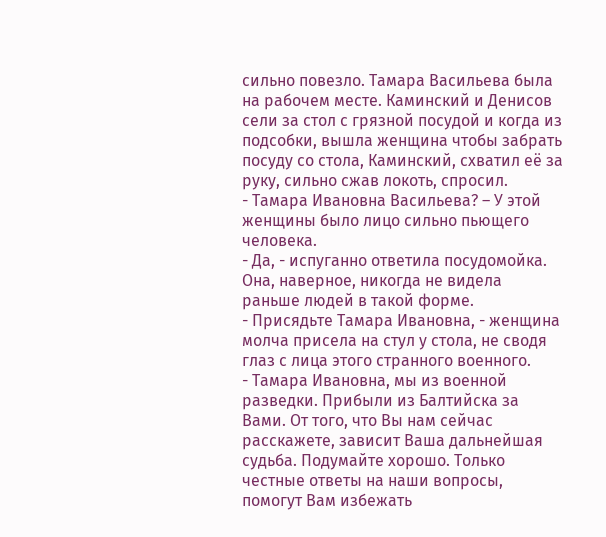сильно повезло. Тамара Васильева была на рабочем месте. Каминский и Денисов сели за стол с грязной посудой и когда из подсобки, вышла женщина чтобы забрать посуду со стола, Каминский, схватил её за руку, сильно сжав локоть, спросил.
- Тамара Ивановна Васильева? – У этой женщины было лицо сильно пьющего человека.
- Да, - испуганно ответила посудомойка. Она, наверное, никогда не видела раньше людей в такой форме.
- Присядьте Тамара Ивановна, - женщина молча присела на стул у стола, не сводя глаз с лица этого странного военного.
- Тамара Ивановна, мы из военной разведки. Прибыли из Балтийска за Вами. От того, что Вы нам сейчас расскажете, зависит Ваша дальнейшая судьба. Подумайте хорошо. Только честные ответы на наши вопросы, помогут Вам избежать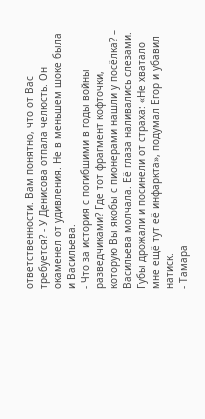ответственности. Вам понятно, что от Вас требуется? - У Денисова отпала челюсть. Он окаменел от удивления. Не в меньшем шоке была и Васильева.
- Что за история с погибшими в годы войны разведчиками? Где тот фрагмент кофточки, которую Вы якобы с пионерами нашли у посёлка? – Васильева молчала. Её глаза наливались слезами. Губы дрожали и посинели от страха: «Не хватало мне ещё тут её инфаркта», подумал Егор и убавил натиск.
- Тамара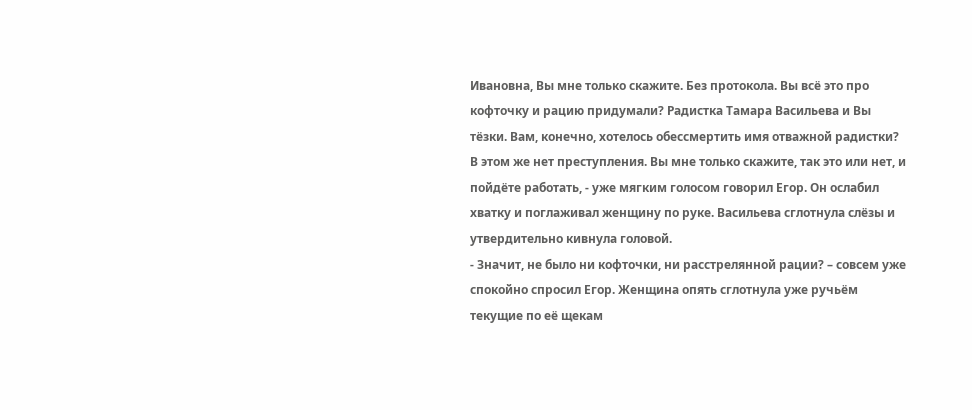Ивановна, Вы мне только скажите. Без протокола. Вы всё это про кофточку и рацию придумали? Радистка Тамара Васильева и Вы тёзки. Вам, конечно, хотелось обессмертить имя отважной радистки? В этом же нет преступления. Вы мне только скажите, так это или нет, и пойдёте работать, - уже мягким голосом говорил Егор. Он ослабил хватку и поглаживал женщину по руке. Васильева сглотнула слёзы и утвердительно кивнула головой.
- Значит, не было ни кофточки, ни расстрелянной рации? – совсем уже спокойно спросил Егор. Женщина опять сглотнула уже ручьём текущие по её щекам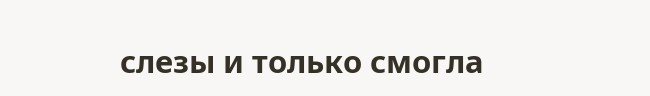слезы и только смогла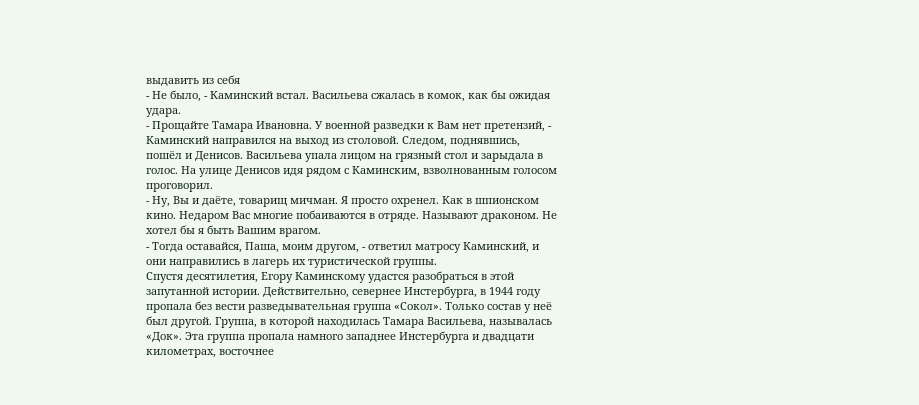выдавить из себя
- Не было, - Каминский встал. Васильева сжалась в комок, как бы ожидая удара.
- Прощайте Тамара Ивановна. У военной разведки к Вам нет претензий, - Каминский направился на выход из столовой. Следом, поднявшись, пошёл и Денисов. Васильева упала лицом на грязный стол и зарыдала в голос. На улице Денисов идя рядом с Каминским, взволнованным голосом проговорил.
- Ну, Вы и даёте, товарищ мичман. Я просто охренел. Как в шпионском кино. Недаром Вас многие побаиваются в отряде. Называют драконом. Не хотел бы я быть Вашим врагом.
- Тогда оставайся, Паша, моим другом, - ответил матросу Каминский, и они направились в лагерь их туристической группы.
Спустя десятилетия, Егору Каминскому удастся разобраться в этой запутанной истории. Действительно, севернее Инстербурга, в 1944 году пропала без вести разведывательная группа «Сокол». Только состав у неё был другой. Группа, в которой находилась Тамара Васильева, называлась «Док». Эта группа пропала намного западнее Инстербурга и двадцати километрах, восточнее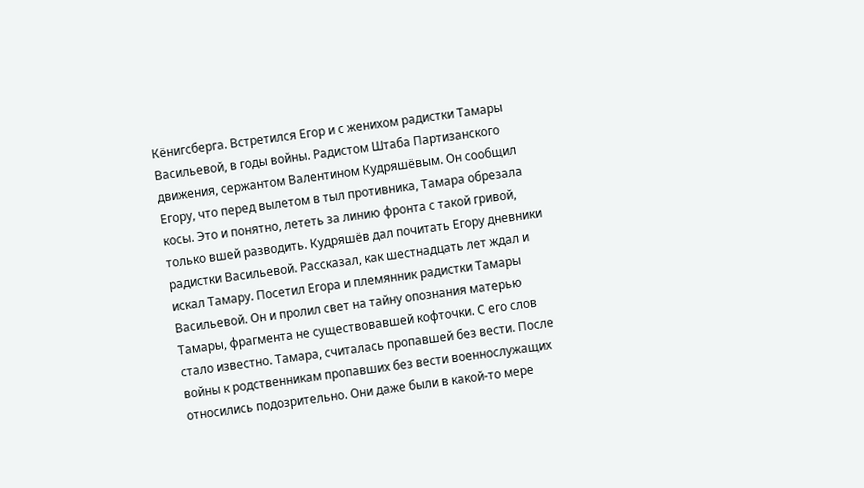Кёнигсберга. Встретился Егор и с женихом радистки Тамары Васильевой, в годы войны. Радистом Штаба Партизанского движения, сержантом Валентином Кудряшёвым. Он сообщил Егору, что перед вылетом в тыл противника, Тамара обрезала косы. Это и понятно, лететь за линию фронта с такой гривой, только вшей разводить. Кудряшёв дал почитать Егору дневники радистки Васильевой. Рассказал, как шестнадцать лет ждал и искал Тамару. Посетил Егора и племянник радистки Тамары Васильевой. Он и пролил свет на тайну опознания матерью Тамары, фрагмента не существовавшей кофточки. С его слов стало известно. Тамара, считалась пропавшей без вести. После войны к родственникам пропавших без вести военнослужащих относились подозрительно. Они даже были в какой-то мере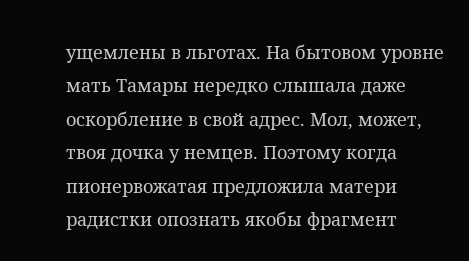ущемлены в льготах. На бытовом уровне мать Тамары нередко слышала даже оскорбление в свой адрес. Мол, может, твоя дочка у немцев. Поэтому когда пионервожатая предложила матери радистки опознать якобы фрагмент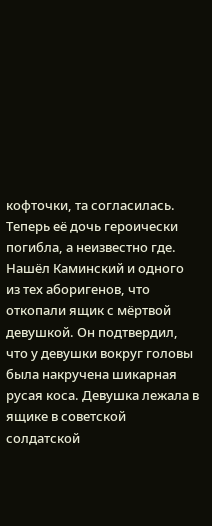кофточки, та согласилась. Теперь её дочь героически погибла, а неизвестно где. Нашёл Каминский и одного из тех аборигенов, что откопали ящик с мёртвой девушкой. Он подтвердил, что у девушки вокруг головы была накручена шикарная русая коса. Девушка лежала в ящике в советской солдатской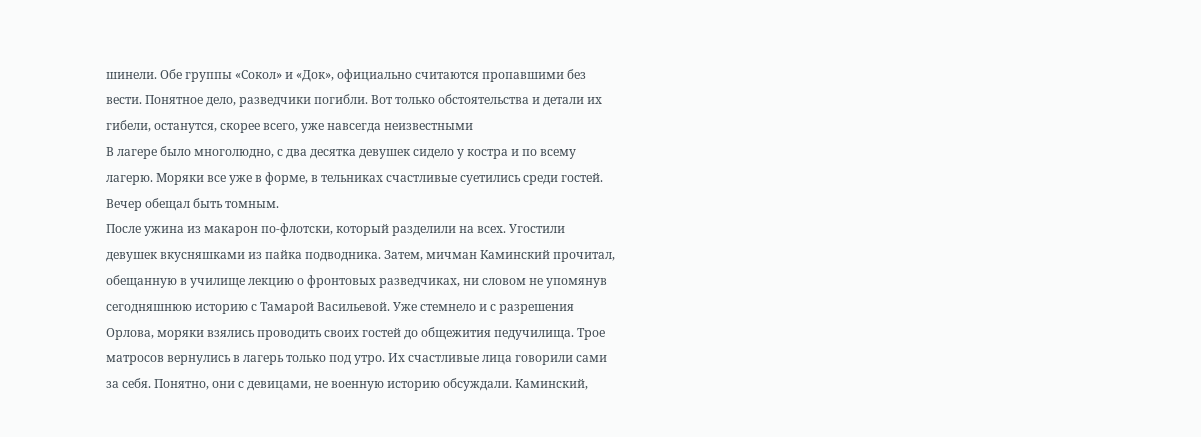шинели. Обе группы «Сокол» и «Док», официально считаются пропавшими без вести. Понятное дело, разведчики погибли. Вот только обстоятельства и детали их гибели, останутся, скорее всего, уже навсегда неизвестными
В лагере было многолюдно, с два десятка девушек сидело у костра и по всему лагерю. Моряки все уже в форме, в тельниках счастливые суетились среди гостей. Вечер обещал быть томным.
После ужина из макарон по-флотски, который разделили на всех. Угостили девушек вкусняшками из пайка подводника. Затем, мичман Каминский прочитал, обещанную в училище лекцию о фронтовых разведчиках, ни словом не упомянув сегодняшнюю историю с Тамарой Васильевой. Уже стемнело и с разрешения Орлова, моряки взялись проводить своих гостей до общежития педучилища. Трое матросов вернулись в лагерь только под утро. Их счастливые лица говорили сами за себя. Понятно, они с девицами, не военную историю обсуждали. Каминский,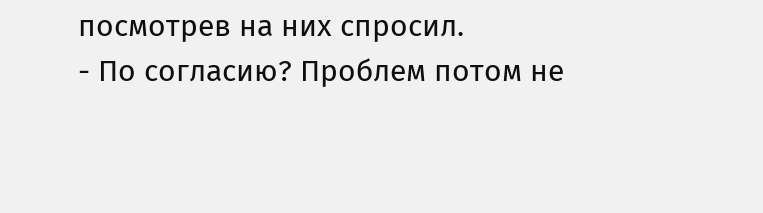посмотрев на них спросил.
- По согласию? Проблем потом не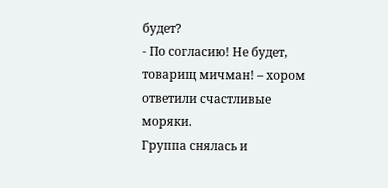будет?
- По согласию! Не будет, товарищ мичман! – хором ответили счастливые моряки.
Группа снялась и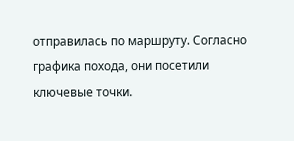отправилась по маршруту. Согласно графика похода, они посетили ключевые точки.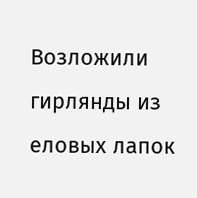Возложили гирлянды из еловых лапок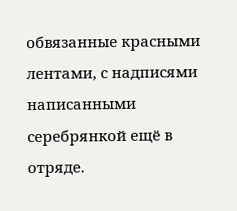обвязанные красными лентами, с надписями написанными серебрянкой ещё в отряде.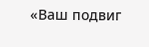«Ваш подвиг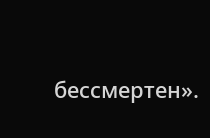бессмертен».